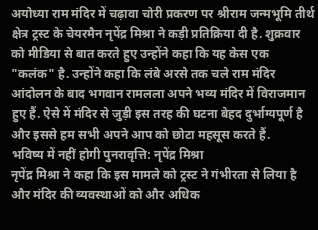अयोध्या राम मंदिर में चढ़ावा चोरी प्रकरण पर श्रीराम जन्मभूमि तीर्थ क्षेत्र ट्रस्ट के चेयरमैन नृपेंद्र मिश्रा ने कड़ी प्रतिक्रिया दी है. शुक्रवार को मीडिया से बात करते हुए उन्होंने कहा कि यह केस एक "कलंक" है. उन्होंने कहा कि लंबे अरसे तक चले राम मंदिर आंदोलन के बाद भगवान रामलला अपने भव्य मंदिर में विराजमान हुए हैं. ऐसे में मंदिर से जुड़ी इस तरह की घटना बेहद दुर्भाग्यपूर्ण है और इससे हम सभी अपने आप को छोटा महसूस करते हैं.
भविष्य में नहीं होगी पुनरावृत्ति: नृपेंद्र मिश्रा
नृपेंद्र मिश्रा ने कहा कि इस मामले को ट्रस्ट ने गंभीरता से लिया है और मंदिर की व्यवस्थाओं को और अधिक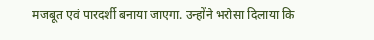मजबूत एवं पारदर्शी बनाया जाएगा. उन्होंने भरोसा दिलाया कि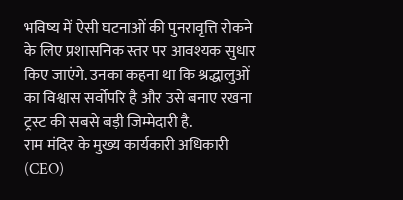भविष्य में ऐसी घटनाओं की पुनरावृत्ति रोकने के लिए प्रशासनिक स्तर पर आवश्यक सुधार किए जाएंगे. उनका कहना था कि श्रद्धालुओं का विश्वास सर्वोपरि है और उसे बनाए रखना ट्रस्ट की सबसे बड़ी जिम्मेदारी है.
राम मंदिर के मुख्य कार्यकारी अधिकारी (CEO)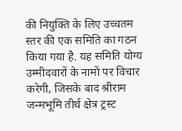की नियुक्ति के लिए उच्चतम स्तर की एक समिति का गठन किया गया है. यह समिति योग्य उम्मीदवारों के नामों पर विचार करेगी, जिसके बाद श्रीराम जन्मभूमि तीर्थ क्षेत्र ट्रस्ट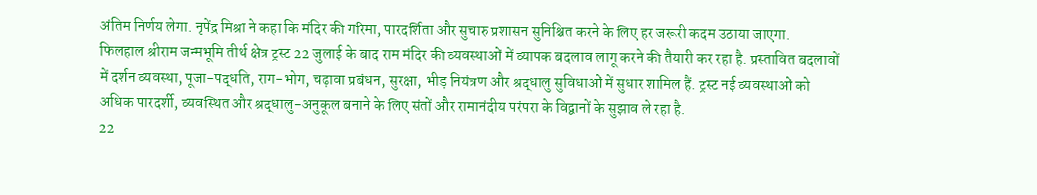अंतिम निर्णय लेगा. नृपेंद्र मिश्रा ने कहा कि मंदिर की गरिमा, पारदर्शिता और सुचारु प्रशासन सुनिश्चित करने के लिए हर जरूरी कदम उठाया जाएगा.
फिलहाल श्रीराम जन्मभूमि तीर्थ क्षेत्र ट्रस्ट 22 जुलाई के बाद राम मंदिर की व्यवस्थाओं में व्यापक बदलाव लागू करने की तैयारी कर रहा है. प्रस्तावित बदलावों में दर्शन व्यवस्था, पूजा-पद्धति, राग-भोग, चढ़ावा प्रबंधन, सुरक्षा, भीड़ नियंत्रण और श्रद्धालु सुविधाओं में सुधार शामिल हैं. ट्रस्ट नई व्यवस्थाओं को अधिक पारदर्शी, व्यवस्थित और श्रद्धालु-अनुकूल बनाने के लिए संतों और रामानंदीय परंपरा के विद्वानों के सुझाव ले रहा है.
22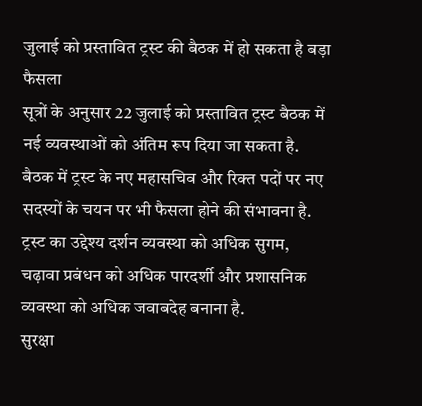जुलाई को प्रस्तावित ट्रस्ट की बैठक में हो सकता है बड़ा फैसला
सूत्रों के अनुसार 22 जुलाई को प्रस्तावित ट्रस्ट बैठक में नई व्यवस्थाओं को अंतिम रूप दिया जा सकता है. बैठक में ट्रस्ट के नए महासचिव और रिक्त पदों पर नए सदस्यों के चयन पर भी फैसला होने की संभावना है. ट्रस्ट का उद्देश्य दर्शन व्यवस्था को अधिक सुगम, चढ़ावा प्रबंधन को अधिक पारदर्शी और प्रशासनिक व्यवस्था को अधिक जवाबदेह बनाना है.
सुरक्षा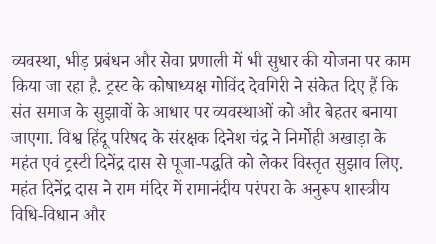व्यवस्था, भीड़ प्रबंधन और सेवा प्रणाली में भी सुधार की योजना पर काम किया जा रहा है. ट्रस्ट के कोषाध्यक्ष गोविंद देवगिरी ने संकेत दिए हैं कि संत समाज के सुझावों के आधार पर व्यवस्थाओं को और बेहतर बनाया जाएगा. विश्व हिंदू परिषद के संरक्षक दिनेश चंद्र ने निर्मोही अखाड़ा के महंत एवं ट्रस्टी दिनेंद्र दास से पूजा-पद्धति को लेकर विस्तृत सुझाव लिए. महंत दिनेंद्र दास ने राम मंदिर में रामानंदीय परंपरा के अनुरूप शास्त्रीय विधि-विधान और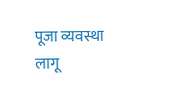पूजा व्यवस्था लागू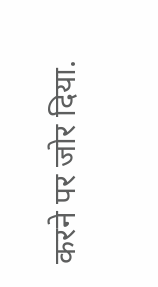करने पर जोर दिया.